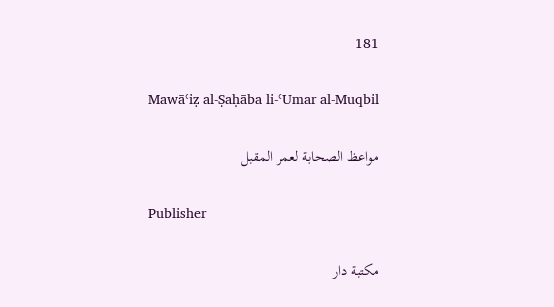181

Mawāʿiẓ al-Ṣaḥāba li-ʿUmar al-Muqbil

مواعظ الصحابة لعمر المقبل

Publisher

مكتبة دار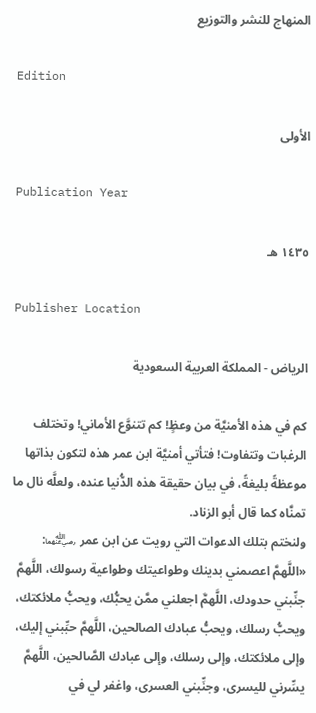المنهاج للنشر والتوزيع

Edition

الأولى

Publication Year

١٤٣٥ هـ

Publisher Location

الرياض - المملكة العربية السعودية

كم في هذه الأمنيَّة من وعظٍ! كم تتنوَّع الأماني! وتختلف الرغبات وتتفاوت! فتأتي أمنيَّة ابن عمر هذه لتكون بذاتها موعظةً بليغةً، في بيان حقيقة هذه الدُّنيا عنده، ولعلَّه نال ما تمنَّاه كما قال أبو الزناد.
ولنختم بتلك الدعوات التي رويت عن ابن عمر ﵄: «اللَّهمَّ اعصمني بدينك وطواعيتك وطواعية رسولك، اللَّهمَّ جنِّبني حدودك، اللَّهمَّ اجعلني ممَّن يحبُّك، ويحبُّ ملائكتك، ويحبُّ رسلك، ويحبُّ عبادك الصالحين، اللَّهمَّ حبِّبني إليك، وإلى ملائكتك، وإلى رسلك، وإلى عبادك الصَّالحين، اللَّهمَّ يسِّرني لليسرى، وجنِّبني العسرى، واغفر لي في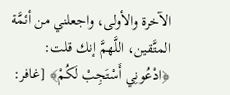الآخرة والأولى، واجعلني من أئمَّة المتَّقين، اللَّهمَّ إنك قلت: ﴿ادْعُونِي أَسْتَجِبْ لَكُمْ﴾ [غافر: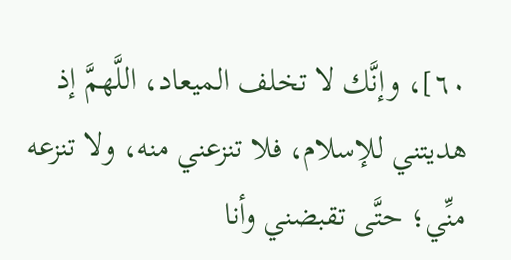٦٠]، وإنَّك لا تخلف الميعاد، اللَّهمَّ إذ هديتني للإسلام، فلا تنزعني منه، ولا تنزعه منِّي؛ حتَّى تقبضني وأنا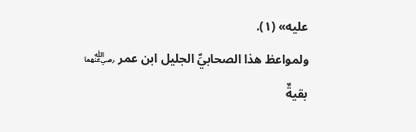عليه» (١).
ولمواعظ هذا الصحابيِّ الجليل ابن عمر ﵄ بقيةٌ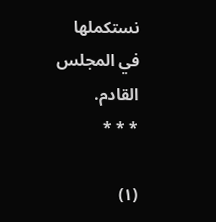نستكملها في المجلس القادم.
* * *

(١)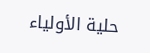حلية الأولياء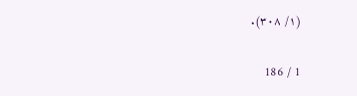(١/ ٣٠٨).

1 / 186